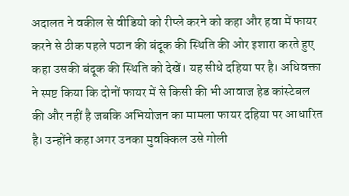अदालत ने वकील से वीडियो को रीप्ले करने को कहा और हवा में फायर करने से ठीक पहले पठान की बंदूक की स्थिति की ओर इशारा करते हुए कहा उसकी बंदूक की स्थिति को देखें। यह सीधे दहिया पर है। अधिवक्ता ने स्पष्ट किया कि दोनों फायर में से किसी की भी आवाज हेड कांस्टेबल की और नहीं है जबकि अभियोजन का मामला फायर दहिया पर आधारित है। उन्होंने कहा अगर उनका मुवक्किल उसे गोली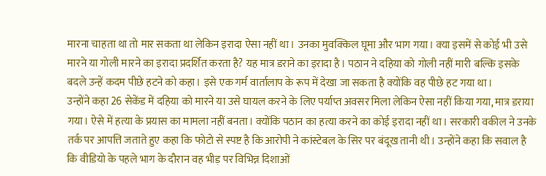मारना चाहता था तो मार सकता था लेकिन इरादा ऐसा नहीं था। उनका मुवक्किल घूमा और भाग गया। क्या इसमें से कोई भी उसे मारने या गोली मारने का इरादा प्रदर्शित करता है? यह मात्र डराने का इरादा है। पठान ने दहिया को गोली नहीं मारी बल्कि इसके बदले उन्हें कदम पीछे हटने को कहा। इसे एक गर्म वार्तालाप के रूप में देखा जा सकता है क्योंकि वह पीछे हट गया था।
उन्होंने कहा 26 सेकेंड में दहिया को मारने या उसे घायल करने के लिए पर्याप्त अवसर मिला लेकिन ऐसा नहीं किया गया, मात्र डराया गया। ऐसे में हत्या के प्रयास का मामला नहीं बनता। क्योंकि पठान का हत्या करने का कोई इरादा नहीं था। सरकारी वकील ने उनके तर्क पर आपत्ति जताते हुए कहा कि फोटो से स्पष्ट है कि आरोपी ने कांस्टेबल के सिर पर बंदूख तानी थी। उन्होंने कहा कि सवाल है कि वीडियो के पहले भाग के दौरान वह भीड़ पर विभिन्न दिशाओं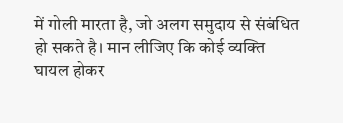में गोली मारता है, जो अलग समुदाय से संबंधित हो सकते है। मान लीजिए कि कोई व्यक्ति घायल होकर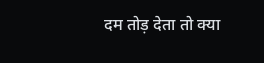दम तोड़ देता तो क्या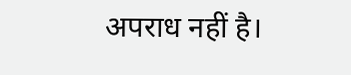अपराध नहीं है।